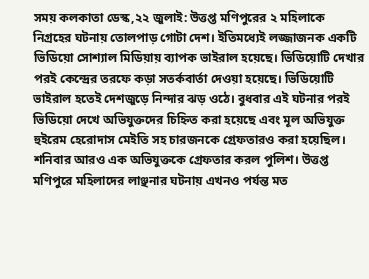সময় কলকাতা ডেস্ক,২২ জুলাই: উত্তপ্ত মণিপুরের ২ মহিলাকে নিগ্রহের ঘটনায় তোলপাড় গোটা দেশ। ইতিমধ্যেই লজ্জাজনক একটি ভিডিয়ো সোশ্যাল মিডিয়ায় ব্যাপক ভাইরাল হয়েছে। ভিডিয়োটি দেখার পরই কেন্দ্রের তরফে কড়া সতর্কবার্তা দেওয়া হয়েছে। ভিডিয়োটি ভাইরাল হতেই দেশজুড়ে নিন্দার ঝড় ওঠে। বুধবার এই ঘটনার পরই ভিডিয়ো দেখে অভিযুক্তদের চিহ্নিত করা হয়েছে এবং মূল অভিযুক্ত হুইরেম হেরোদাস মেইতি সহ চারজনকে গ্রেফতারও করা হয়েছিল। শনিবার আরও এক অভিযুক্তকে গ্রেফতার করল পুলিশ। উত্তপ্ত মণিপুরে মহিলাদের লাঞ্ছনার ঘটনায় এখনও পর্যন্ত মত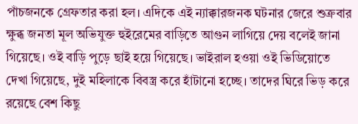পাঁচজনকে গ্রেফতার করা হল। এদিকে এই ন্যাক্কারজনক ঘটনার জেরে শুক্রবার ক্ষুব্ধ জনতা মূল অভিযুক্ত হুইরেমের বাড়িতে আগুন লাগিয়ে দেয় বলেই জানা গিয়েছে। ওই বাড়ি পুড়ে ছাই হয়ে গিয়েছে। ভাইরাল হওয়া ওই ভিডিয়োতে দেখা গিয়েছে, দুই মহিলাকে বিবস্ত্র করে হাঁটানো হচ্ছে। তাদের ঘিরে ভিড় করে রয়েছে বেশ কিছু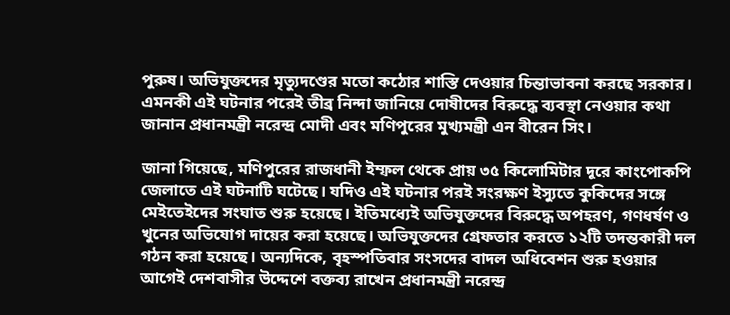পুরুষ। অভিযুক্তদের মৃত্যুদণ্ডের মতো কঠোর শাস্তি দেওয়ার চিন্তাভাবনা করছে সরকার। এমনকী এই ঘটনার পরেই তীব্র নিন্দা জানিয়ে দোষীদের বিরুদ্ধে ব্যবস্থা নেওয়ার কথা জানান প্রধানমন্ত্রী নরেন্দ্র মোদী এবং মণিপুরের মুখ্যমন্ত্রী এন বীরেন সিং।

জানা গিয়েছে, মণিপুরের রাজধানী ইম্ফল থেকে প্রায় ৩৫ কিলোমিটার দূরে কাংপোকপি জেলাতে এই ঘটনাটি ঘটেছে। যদিও এই ঘটনার পরই সংরক্ষণ ইস্যুতে কুকিদের সঙ্গে মেইতেইদের সংঘাত শুরু হয়েছে। ইতিমধ্যেই অভিযুক্তদের বিরুদ্ধে অপহরণ, গণধর্ষণ ও খুনের অভিযোগ দায়ের করা হয়েছে। অভিযুক্তদের গ্রেফতার করতে ১২টি তদন্তকারী দল গঠন করা হয়েছে। অন্যদিকে, বৃহস্পতিবার সংসদের বাদল অধিবেশন শুরু হওয়ার আগেই দেশবাসীর উদ্দেশে বক্তব্য রাখেন প্রধানমন্ত্রী নরেন্দ্র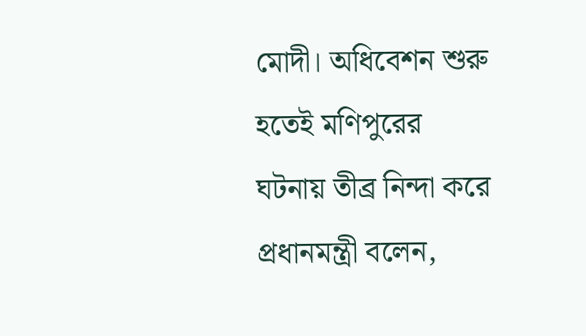মোদী। অধিবেশন শুরু হতেই মণিপুরের ঘটনায় তীব্র নিন্দা করে প্রধানমন্ত্রী বলেন,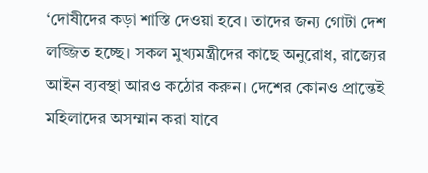‘দোষীদের কড়া শাস্তি দেওয়া হবে। তাদের জন্য গোটা দেশ লজ্জিত হচ্ছে। সকল মুখ্যমন্ত্রীদের কাছে অনুরোধ, রাজ্যের আইন ব্যবস্থা আরও কঠোর করুন। দেশের কোনও প্রান্তেই মহিলাদের অসম্মান করা যাবে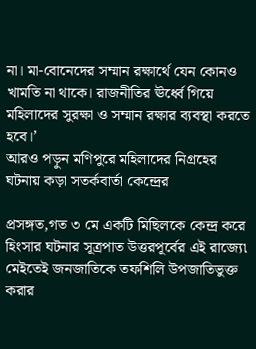না। মা-বোনেদের সম্মান রক্ষার্থে যেন কোনও খামতি না থাকে। রাজনীতির ঊর্ধ্বে গিয়ে মহিলাদের সুরক্ষা ও সম্মান রক্ষার ব্যবস্থা করতে হবে।’
আরও পড়ুন মণিপুরে মহিলাদের নিগ্রহের ঘটনায় কড়া সতর্কবার্তা কেন্দ্রের

প্রসঙ্গত,গত ৩ মে একটি মিছিলকে কেন্দ্র করে হিংসার ঘটনার সূত্রপাত উত্তরপূর্বের এই রাজ্যে৷ মেইতেই জনজাতিকে তফশিলি উপজাতিভুক্ত করার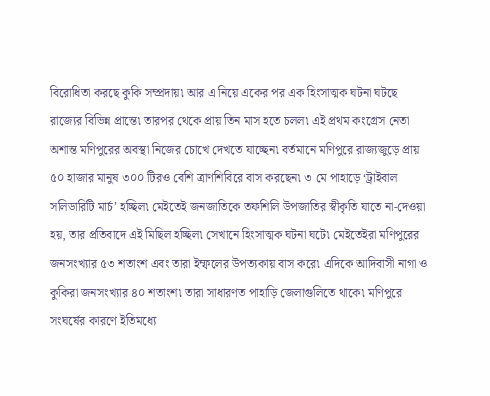বিরোধিতা করছে কুকি সম্প্রদায়৷ আর এ নিয়ে একের পর এক হিংসাত্মক ঘটনা ঘটছে রাজ্যের বিভিন্ন প্রান্তে৷ তারপর থেকে প্রায় তিন মাস হতে চলল৷ এই প্রথম কংগ্রেস নেতা অশান্ত মণিপুরের অবস্থা নিজের চোখে দেখতে যাচ্ছেন৷ বর্তমানে মণিপুরে রাজ্যজুড়ে প্রায় ৫০ হাজার মানুষ ৩০০ টিরও বেশি ত্রাণশিবিরে বাস করছেন৷ ৩ মে পাহাড়ে ‘ট্রাইবাল সলিডারিটি মার্চ’ হচ্ছিল৷ মেইতেই জনজাতিকে তফশিলি উপজাতির স্বীকৃতি যাতে না-দেওয়া হয়, তার প্রতিবাদে এই মিছিল হচ্ছিল৷ সেখানে হিংসাত্মক ঘটনা ঘটে৷ মেইতেইরা মণিপুরের জনসংখ্যার ৫৩ শতাংশ এবং তারা ইম্ফলের উপত্যকায় বাস করে৷ এদিকে আদিবাসী নাগা ও কুকিরা জনসংখ্যার ৪০ শতাংশ৷ তারা সাধারণত পাহাড়ি জেলাগুলিতে থাকে৷ মণিপুরে সংঘর্ষের কারণে ইতিমধ্যে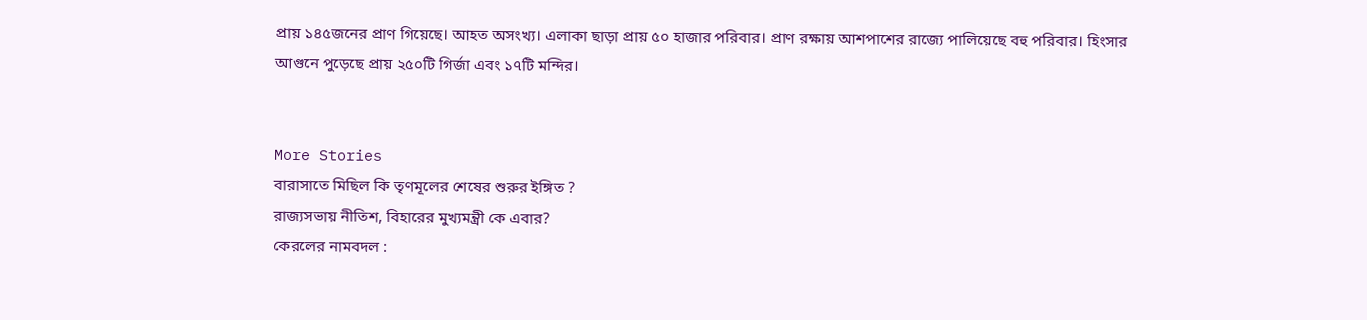প্রায় ১৪৫জনের প্রাণ গিয়েছে। আহত অসংখ্য। এলাকা ছাড়া প্রায় ৫০ হাজার পরিবার। প্রাণ রক্ষায় আশপাশের রাজ্যে পালিয়েছে বহু পরিবার। হিংসার আগুনে পুড়েছে প্রায় ২৫০টি গির্জা এবং ১৭টি মন্দির।


More Stories
বারাসাতে মিছিল কি তৃণমূলের শেষের শুরুর ইঙ্গিত ?
রাজ্যসভায় নীতিশ, বিহারের মুখ্যমন্ত্রী কে এবার?
কেরলের নামবদল :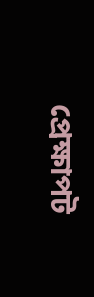প্রেক্ষাপট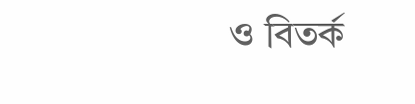ও বিতর্ক